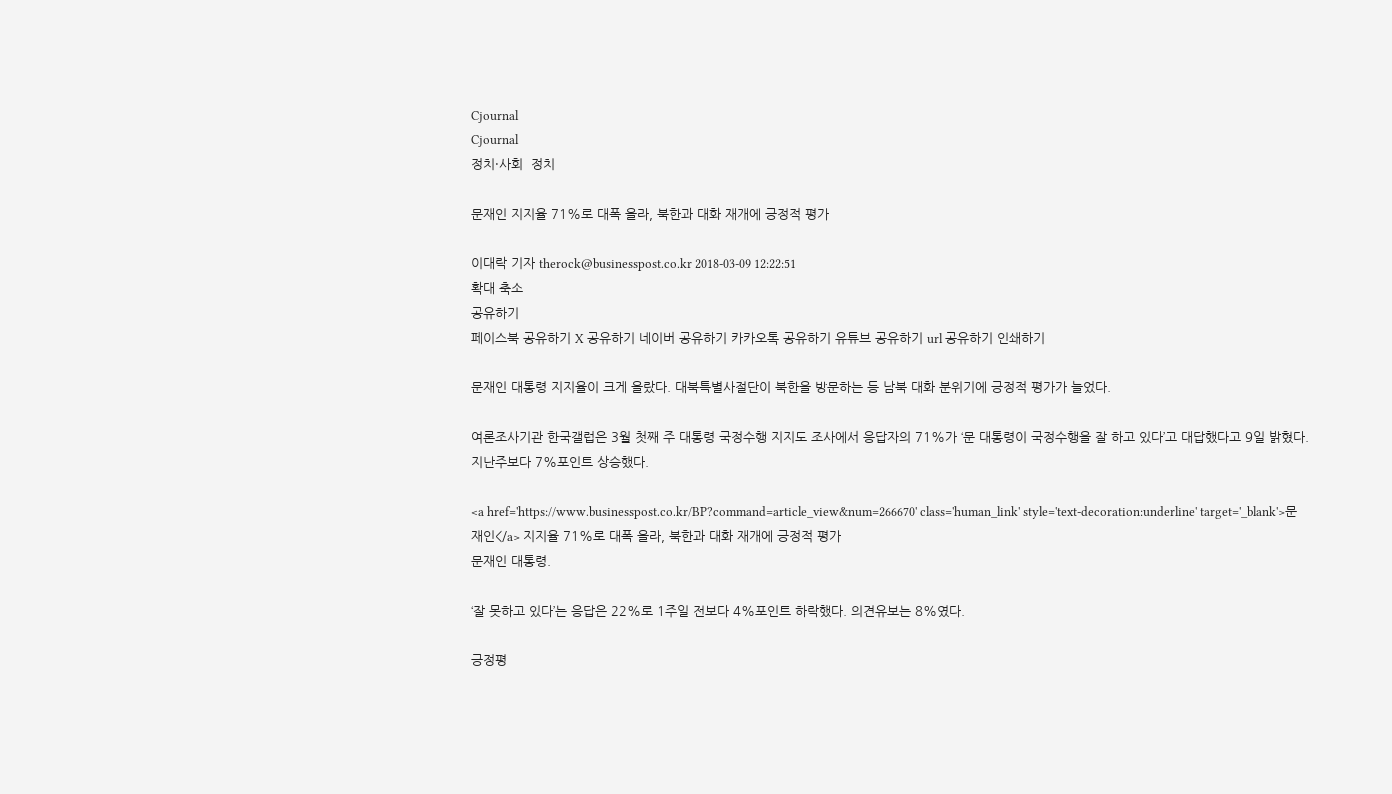Cjournal
Cjournal
정치·사회  정치

문재인 지지율 71%로 대폭 올라, 북한과 대화 재개에 긍정적 평가

이대락 기자 therock@businesspost.co.kr 2018-03-09 12:22:51
확대 축소
공유하기
페이스북 공유하기 X 공유하기 네이버 공유하기 카카오톡 공유하기 유튜브 공유하기 url 공유하기 인쇄하기

문재인 대통령 지지율이 크게 올랐다. 대북특별사절단이 북한을 방문하는 등 남북 대화 분위기에 긍정적 평가가 늘었다.

여론조사기관 한국갤럽은 3월 첫째 주 대통령 국정수행 지지도 조사에서 응답자의 71%가 ‘문 대통령이 국정수행을 잘 하고 있다’고 대답했다고 9일 밝혔다. 지난주보다 7%포인트 상승했다.

<a href='https://www.businesspost.co.kr/BP?command=article_view&num=266670' class='human_link' style='text-decoration:underline' target='_blank'>문재인</a> 지지율 71%로 대폭 올라, 북한과 대화 재개에 긍정적 평가
문재인 대통령.

‘잘 못하고 있다’는 응답은 22%로 1주일 전보다 4%포인트 하락했다. 의견유보는 8%였다.

긍정평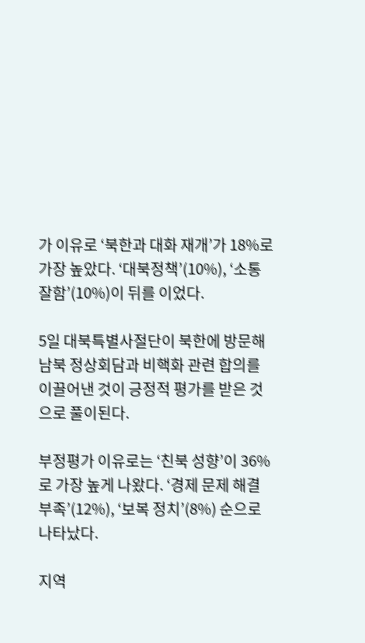가 이유로 ‘북한과 대화 재개’가 18%로 가장 높았다. ‘대북정책’(10%), ‘소통 잘함’(10%)이 뒤를 이었다.

5일 대북특별사절단이 북한에 방문해 남북 정상회담과 비핵화 관련 합의를 이끌어낸 것이 긍정적 평가를 받은 것으로 풀이된다.

부정평가 이유로는 ‘친북 성향’이 36%로 가장 높게 나왔다. ‘경제 문제 해결 부족’(12%), ‘보복 정치’(8%) 순으로 나타났다.

지역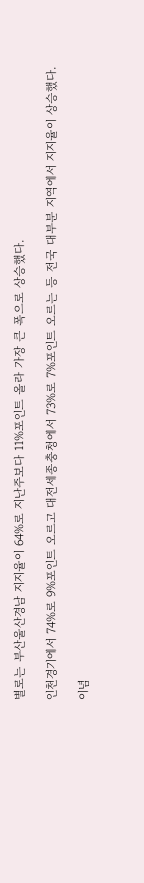별로는 부산울산경남 지지율이 64%로 지난주보다 11%포인트 올라 가장 큰 폭으로 상승했다.

인천경기에서 74%로 9%포인트 오르고 대전세종충청에서 73%로 7%포인트 오르는 등 전국 대부분 지역에서 지지율이 상승했다.

이념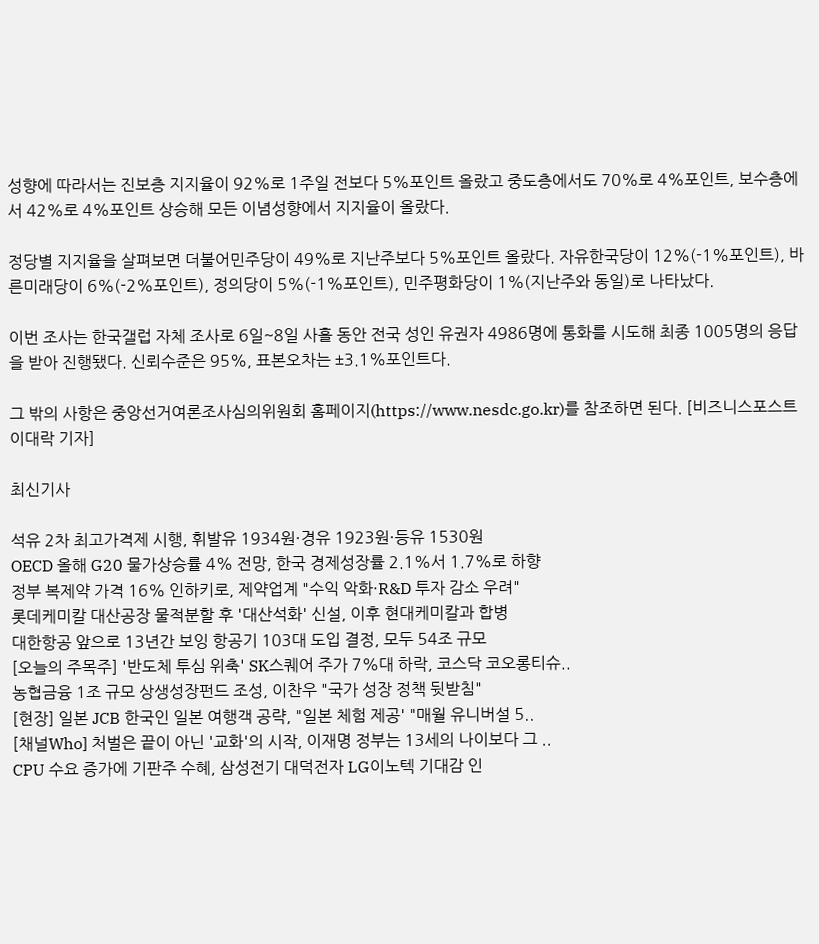성향에 따라서는 진보층 지지율이 92%로 1주일 전보다 5%포인트 올랐고 중도층에서도 70%로 4%포인트, 보수층에서 42%로 4%포인트 상승해 모든 이념성향에서 지지율이 올랐다.

정당별 지지율을 살펴보면 더불어민주당이 49%로 지난주보다 5%포인트 올랐다. 자유한국당이 12%(-1%포인트), 바른미래당이 6%(-2%포인트), 정의당이 5%(-1%포인트), 민주평화당이 1%(지난주와 동일)로 나타났다.

이번 조사는 한국갤럽 자체 조사로 6일~8일 사흘 동안 전국 성인 유권자 4986명에 통화를 시도해 최종 1005명의 응답을 받아 진행됐다. 신뢰수준은 95%, 표본오차는 ±3.1%포인트다.

그 밖의 사항은 중앙선거여론조사심의위원회 홈페이지(https://www.nesdc.go.kr)를 참조하면 된다. [비즈니스포스트 이대락 기자]

최신기사

석유 2차 최고가격제 시행, 휘발유 1934원·경유 1923원·등유 1530원
OECD 올해 G20 물가상승률 4% 전망, 한국 경제성장률 2.1%서 1.7%로 하향
정부 복제약 가격 16% 인하키로, 제약업계 "수익 악화·R&D 투자 감소 우려"
롯데케미칼 대산공장 물적분할 후 '대산석화' 신설, 이후 현대케미칼과 합병
대한항공 앞으로 13년간 보잉 항공기 103대 도입 결정, 모두 54조 규모
[오늘의 주목주] '반도체 투심 위축' SK스퀘어 주가 7%대 하락, 코스닥 코오롱티슈..
농협금융 1조 규모 상생성장펀드 조성, 이찬우 "국가 성장 정책 뒷받침"
[현장] 일본 JCB 한국인 일본 여행객 공략, "일본 체험 제공' "매월 유니버설 5..
[채널Who] 처벌은 끝이 아닌 '교화'의 시작, 이재명 정부는 13세의 나이보다 그 ..
CPU 수요 증가에 기판주 수혜, 삼성전기 대덕전자 LG이노텍 기대감 인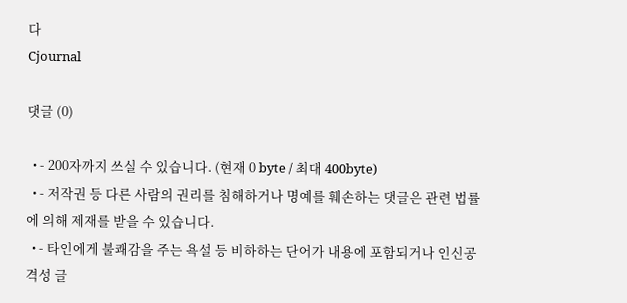다
Cjournal

댓글 (0)

  • - 200자까지 쓰실 수 있습니다. (현재 0 byte / 최대 400byte)
  • - 저작권 등 다른 사람의 권리를 침해하거나 명예를 훼손하는 댓글은 관련 법률에 의해 제재를 받을 수 있습니다.
  • - 타인에게 불쾌감을 주는 욕설 등 비하하는 단어가 내용에 포함되거나 인신공격성 글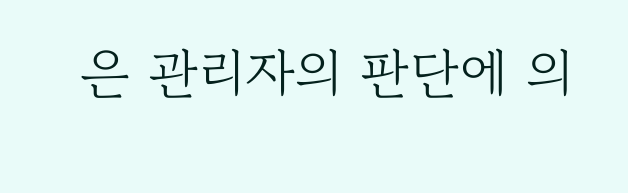은 관리자의 판단에 의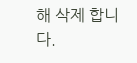해 삭제 합니다.